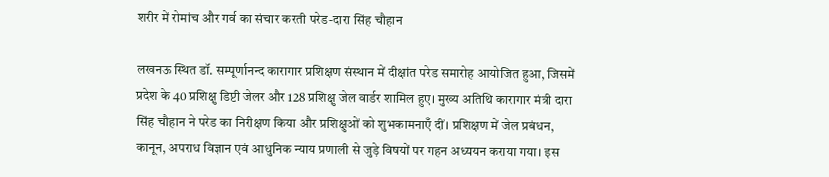शरीर में रोमांच और गर्व का संचार करती परेड-दारा सिंह चौहान

लखनऊ स्थित डॉ. सम्पूर्णानन्द कारागार प्रशिक्षण संस्थान में दीक्षांत परेड समारोह आयोजित हुआ, जिसमें प्रदेश के 40 प्रशिक्षु डिप्टी जेलर और 128 प्रशिक्षु जेल वार्डर शामिल हुए। मुख्य अतिथि कारागार मंत्री दारा सिंह चौहान ने परेड का निरीक्षण किया और प्रशिक्षुओं को शुभकामनाएँ दीं। प्रशिक्षण में जेल प्रबंधन, कानून, अपराध विज्ञान एवं आधुनिक न्याय प्रणाली से जुड़े विषयों पर गहन अध्ययन कराया गया। इस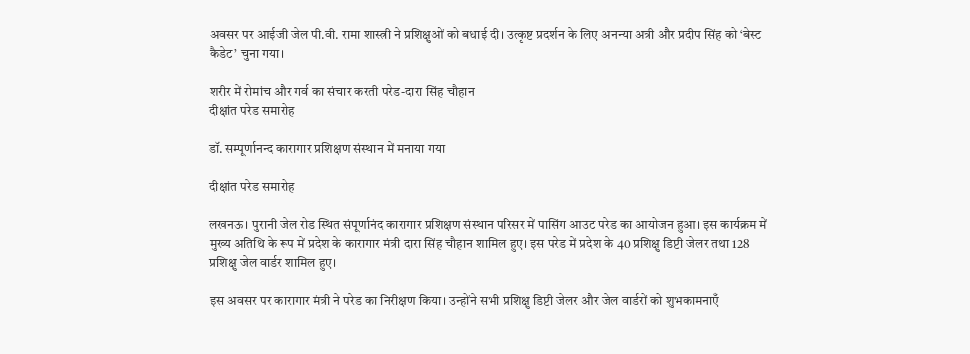अवसर पर आईजी जेल पी.वी. रामा शास्त्री ने प्रशिक्षुओं को बधाई दी। उत्कृष्ट प्रदर्शन के लिए अनन्या अत्री और प्रदीप सिंह को ‘बेस्ट कैडेट’ चुना गया।

शरीर में रोमांच और गर्व का संचार करती परेड-दारा सिंह चौहान
दीक्षांत परेड समारोह

डॉ. सम्पूर्णानन्द कारागार प्रशिक्षण संस्थान में मनाया गया

दीक्षांत परेड समारोह

लखनऊ। पुरानी जेल रोड स्थित संपूर्णानंद कारागार प्रशिक्षण संस्थान परिसर में पासिंग आउट परेड का आयोजन हुआ। इस कार्यक्रम में मुख्य अतिथि के रूप में प्रदेश के कारागार मंत्री दारा सिंह चौहान शामिल हुए। इस परेड में प्रदेश के 40 प्रशिक्षु डिप्टी जेलर तथा 128 प्रशिक्षु जेल वार्डर शामिल हुए।

इस अवसर पर कारागार मंत्री ने परेड का निरीक्षण किया। उन्होंने सभी प्रशिक्षु डिप्टी जेलर और जेल वार्डरों को शुभकामनाएँ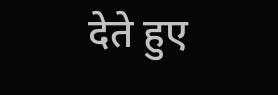देते हुए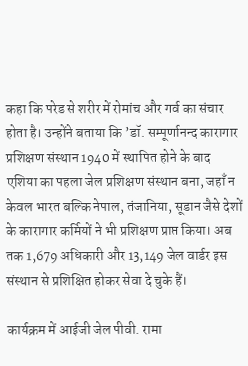कहा कि परेड से शरीर में रोमांच और गर्व का संचार होता है। उन्होंने बताया कि ’डॉ. सम्पूर्णानन्द कारागार प्रशिक्षण संस्थान 1940 में स्थापित होने के बाद एशिया का पहला जेल प्रशिक्षण संस्थान बना, जहाँ न केवल भारत बल्कि नेपाल, तंजानिया, सूडान जैसे देशों के कारागार कर्मियों ने भी प्रशिक्षण प्राप्त किया। अब तक 1,679 अधिकारी और 13,149 जेल वार्डर इस संस्थान से प्रशिक्षित होकर सेवा दे चुके हैं।

कार्यक्रम में आईजी जेल पीवी. रामा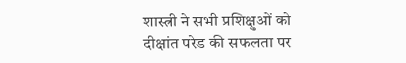शास्त्री ने सभी प्रशिक्षुओं को दीक्षांत परेड की सफलता पर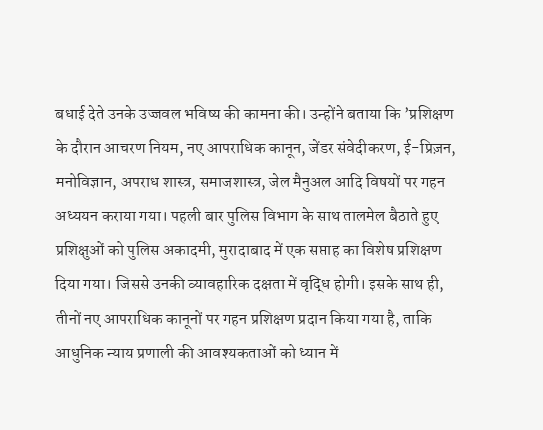बधाई देते उनके उज्जवल भविष्य की कामना की। उन्होंने बताया कि ’प्रशिक्षण के दौरान आचरण नियम, नए आपराधिक कानून, जेंडर संवेदीकरण, ई-प्रिज़न, मनोविज्ञान, अपराध शास्त्र, समाजशास्त्र, जेल मैनुअल आदि विषयों पर गहन अध्ययन कराया गया। पहली बार पुलिस विभाग के साथ तालमेल बैठाते हुए प्रशिक्षुओं को पुलिस अकादमी, मुरादाबाद में एक सप्ताह का विशेष प्रशिक्षण दिया गया। जिससे उनकी व्यावहारिक दक्षता में वृद्धि होगी। इसके साथ ही, तीनों नए आपराधिक कानूनों पर गहन प्रशिक्षण प्रदान किया गया है, ताकि आधुनिक न्याय प्रणाली की आवश्यकताओं को ध्यान में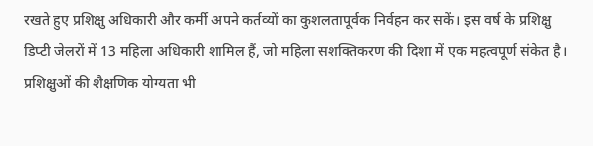रखते हुए प्रशिक्षु अधिकारी और कर्मी अपने कर्तव्यों का कुशलतापूर्वक निर्वहन कर सकें। इस वर्ष के प्रशिक्षु डिप्टी जेलरों में 13 महिला अधिकारी शामिल हैं, जो महिला सशक्तिकरण की दिशा में एक महत्वपूर्ण संकेत है। प्रशिक्षुओं की शैक्षणिक योग्यता भी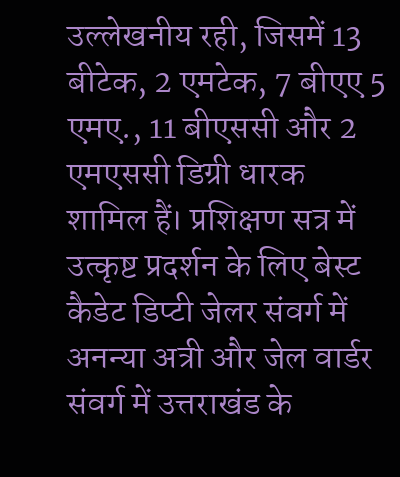उल्लेखनीय रही, जिसमें 13 बीटेक, 2 एमटेक, 7 बीएए 5 एमए., 11 बीएससी और 2 एमएससी डिग्री धारक शामिल हैं। प्रशिक्षण सत्र में उत्कृष्ट प्रदर्शन के लिए बेस्ट कैडेट डिप्टी जेलर संवर्ग में अनन्या अत्री और जेल वार्डर संवर्ग में उत्तराखंड के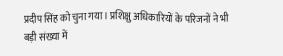प्रदीप सिंह को चुना गया। प्रशिक्षु अधिकारियों के परिजनों ने भी बड़ी संख्या में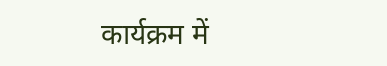कार्यक्रम में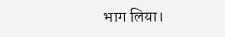भाग लिया।